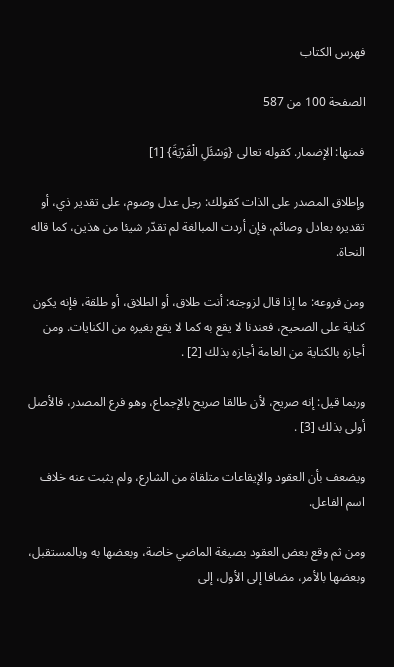فهرس الكتاب

الصفحة 100 من 587

فمنها: الإضمار. كقوله تعالى {وَسْئَلِ الْقَرْيَةَ} [1]

وإطلاق المصدر على الذات كقولك: رجل عدل وصوم، على تقدير ذي، أو تقديره بعادل وصائم، فإن أردت المبالغة لم تقدّر شيئا من هذين، كما قاله النحاة.

ومن فروعه: ما إذا قال لزوجته: أنت طلاق، أو الطلاق، أو طلقة، فإنه يكون كناية على الصحيح، فعندنا لا يقع به كما لا يقع بغيره من الكنايات. ومن أجازه بالكناية من العامة أجازه بذلك [2] .

وربما قيل: إنه صريح، لأن طالقا صريح بالإجماع، وهو فرع المصدر، فالأصل أولى بذلك [3] .

ويضعف بأن العقود والإيقاعات متلقاة من الشارع، ولم يثبت عنه خلاف اسم الفاعل.

ومن ثم وقع بعض العقود بصيغة الماضي خاصة، وبعضها به وبالمستقبل، وبعضها بالأمر، مضافا إلى الأول، إلى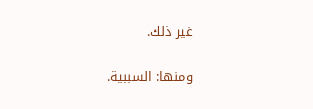غير ذلك.

ومنها: السببية.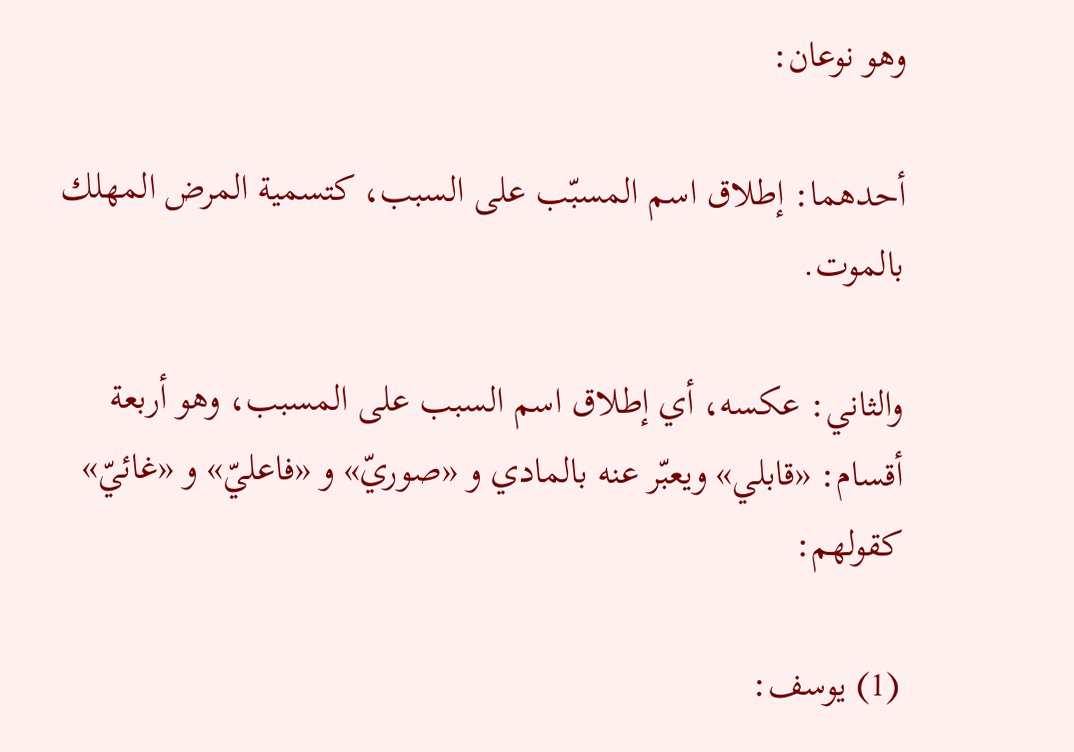وهو نوعان:

أحدهما: إطلاق اسم المسبّب على السبب، كتسمية المرض المهلك بالموت.

والثاني: عكسه، أي إطلاق اسم السبب على المسبب، وهو أربعة أقسام: «قابلي» ويعبّر عنه بالمادي و «صوريّ» و «فاعليّ» و «غائيّ» كقولهم:

(1) يوسف: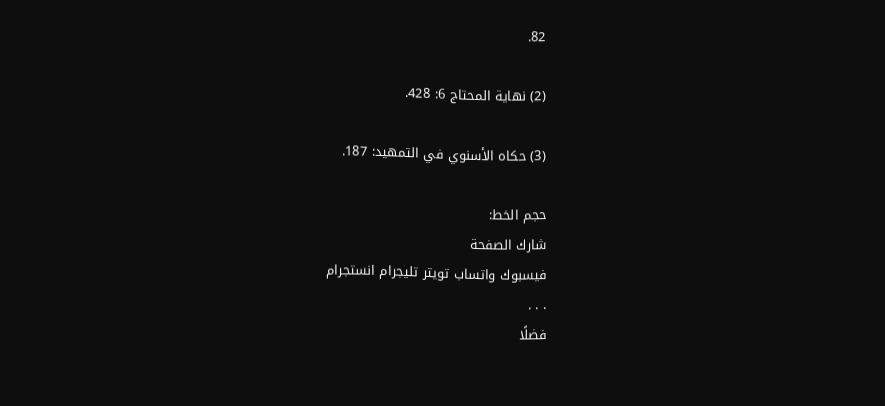82.

(2) نهاية المحتاج 6: 428.

(3) حكاه الأسنوي في التمهيد: 187.

حجم الخط:
شارك الصفحة
فيسبوك واتساب تويتر تليجرام انستجرام
. . .
فضلًا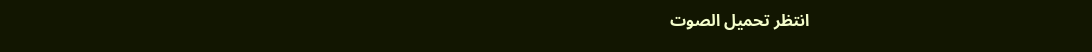انتظر تحميل الصوت